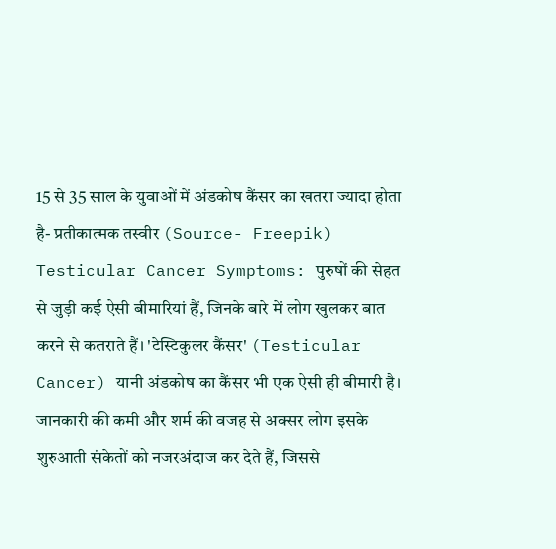15 से 35 साल के युवाओं में अंडकोष कैंसर का खतरा ज्यादा होता है- प्रतीकात्मक तस्वीर (Source- Freepik)
Testicular Cancer Symptoms: पुरुषों की सेहत से जुड़ी कई ऐसी बीमारियां हैं, जिनके बारे में लोग खुलकर बात करने से कतराते हैं। 'टेस्टिकुलर कैंसर' (Testicular Cancer) यानी अंडकोष का कैंसर भी एक ऐसी ही बीमारी है। जानकारी की कमी और शर्म की वजह से अक्सर लोग इसके शुरुआती संकेतों को नजरअंदाज कर देते हैं, जिससे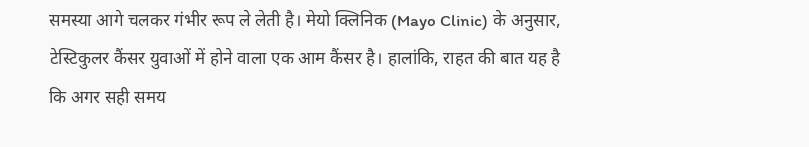समस्या आगे चलकर गंभीर रूप ले लेती है। मेयो क्लिनिक (Mayo Clinic) के अनुसार, टेस्टिकुलर कैंसर युवाओं में होने वाला एक आम कैंसर है। हालांकि, राहत की बात यह है कि अगर सही समय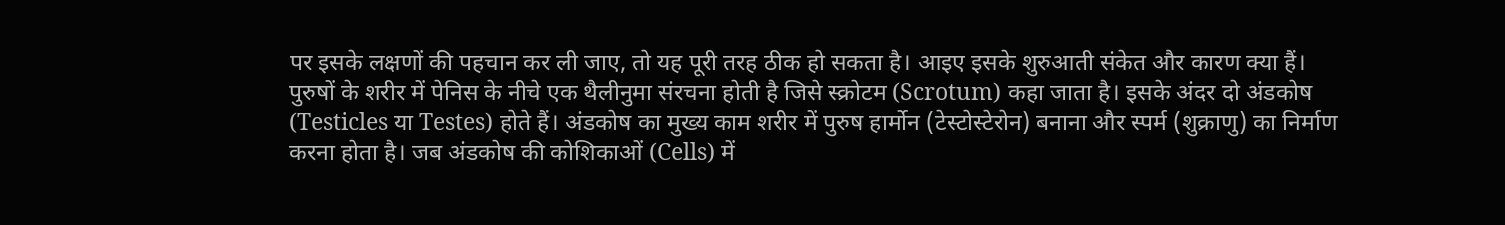पर इसके लक्षणों की पहचान कर ली जाए, तो यह पूरी तरह ठीक हो सकता है। आइए इसके शुरुआती संकेत और कारण क्या हैं।
पुरुषों के शरीर में पेनिस के नीचे एक थैलीनुमा संरचना होती है जिसे स्क्रोटम (Scrotum) कहा जाता है। इसके अंदर दो अंडकोष (Testicles या Testes) होते हैं। अंडकोष का मुख्य काम शरीर में पुरुष हार्मोन (टेस्टोस्टेरोन) बनाना और स्पर्म (शुक्राणु) का निर्माण करना होता है। जब अंडकोष की कोशिकाओं (Cells) में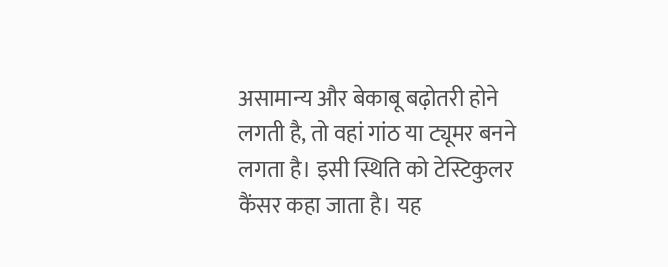असामान्य और बेकाबू बढ़ोतरी होने लगती है, तो वहां गांठ या ट्यूमर बनने लगता है। इसी स्थिति को टेस्टिकुलर कैंसर कहा जाता है। यह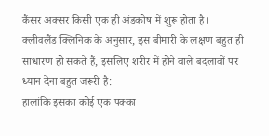कैंसर अक्सर किसी एक ही अंडकोष में शुरू होता है।
क्लीवलैंड क्लिनिक के अनुसार, इस बीमारी के लक्षण बहुत ही साधारण हो सकते हैं, इसलिए शरीर में होने वाले बदलावों पर ध्यान देना बहुत जरूरी है:
हालांकि इसका कोई एक पक्का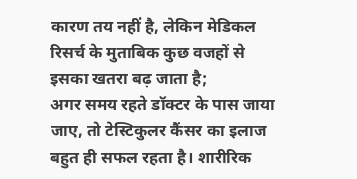कारण तय नहीं है, लेकिन मेडिकल रिसर्च के मुताबिक कुछ वजहों से इसका खतरा बढ़ जाता है;
अगर समय रहते डॉक्टर के पास जाया जाए, तो टेस्टिकुलर कैंसर का इलाज बहुत ही सफल रहता है। शारीरिक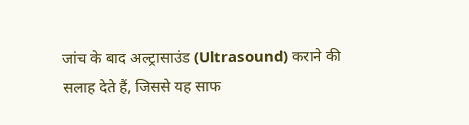जांच के बाद अल्ट्रासाउंड (Ultrasound) कराने की सलाह देते हैं, जिससे यह साफ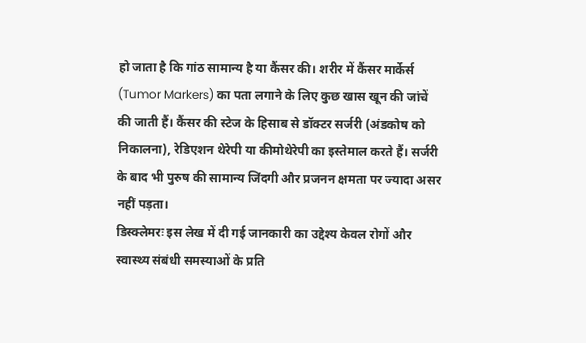हो जाता है कि गांठ सामान्य है या कैंसर की। शरीर में कैंसर मार्केर्स (Tumor Markers) का पता लगाने के लिए कुछ खास खून की जांचें की जाती हैं। कैंसर की स्टेज के हिसाब से डॉक्टर सर्जरी (अंडकोष को निकालना), रेडिएशन थेरेपी या कीमोथेरेपी का इस्तेमाल करते हैं। सर्जरी के बाद भी पुरुष की सामान्य जिंदगी और प्रजनन क्षमता पर ज्यादा असर नहीं पड़ता।
डिस्क्लेमरः इस लेख में दी गई जानकारी का उद्देश्य केवल रोगों और स्वास्थ्य संबंधी समस्याओं के प्रति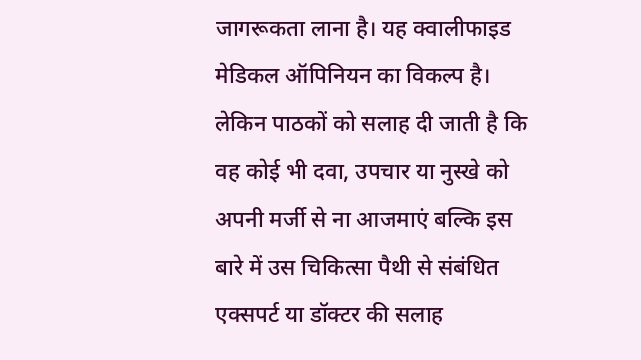जागरूकता लाना है। यह क्वालीफाइड मेडिकल ऑपिनियन का विकल्प है। लेकिन पाठकों को सलाह दी जाती है कि वह कोई भी दवा, उपचार या नुस्खे को अपनी मर्जी से ना आजमाएं बल्कि इस बारे में उस चिकित्सा पैथी से संबंधित एक्सपर्ट या डॉक्टर की सलाह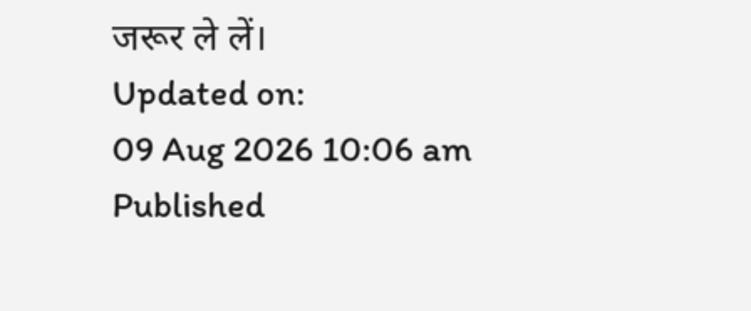जरूर ले लें।
Updated on:
09 Aug 2026 10:06 am
Published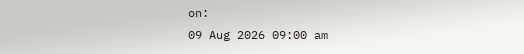on:
09 Aug 2026 09:00 am